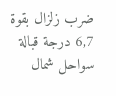ضرب زلزال بقوة 6,7 درجة قبالة سواحل شمال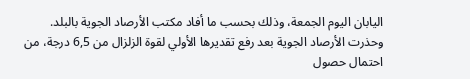اليابان اليوم الجمعة، وذلك بحسب ما أفاد مكتب الأرصاد الجوية بالبلد.
وحذرت الأرصاد الجوية بعد رفع تقديرها الأولي لقوة الزلزال من 6,5 درجة، من احتمال حصول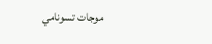موجات تسونامي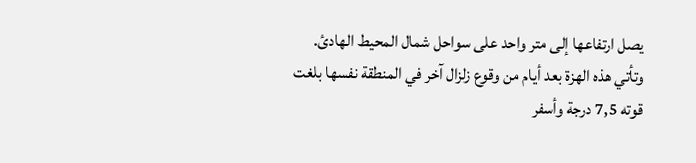يصل ارتفاعها إلى متر واحد على سواحل شمال المحيط الهادئ.
وتأتي هذه الهزة بعد أيام من وقوع زلزال آخر في المنطقة نفسها بلغت قوته 7,5 درجة وأسفر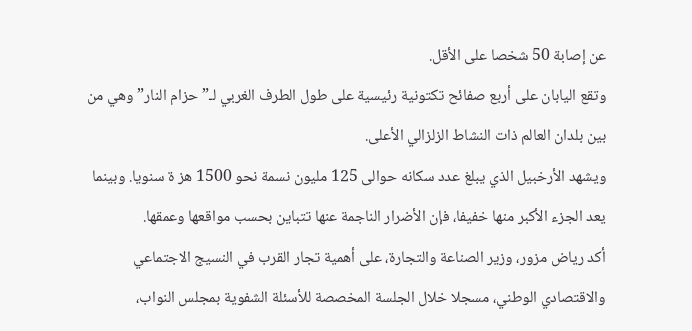عن إصابة 50 شخصا على الأقل.
وتقع اليابان على أربع صفائح تكتونية رئيسية على طول الطرف الغربي لـ”حزام النار” وهي من بين بلدان العالم ذات النشاط الزلزالي الأعلى.
ويشهد الأرخبيل الذي يبلغ عدد سكانه حوالى 125 مليون نسمة نحو 1500 هز ة سنويا. وبينما يعد الجزء الأكبر منها خفيفا، فإن الأضرار الناجمة عنها تتباين بحسب مواقعها وعمقها.
أكد رياض مزور، وزير الصناعة والتجارة، على أهمية تجار القرب في النسيج الاجتماعي والاقتصادي الوطني، مسجلا خلال الجلسة المخصصة للأسئلة الشفوية بمجلس النواب،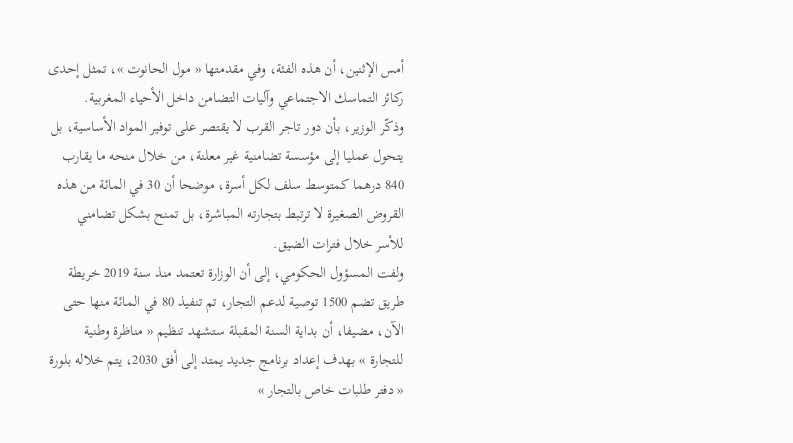أمس الإثنين، أن هذه الفئة، وفي مقدمتها « مول الحانوت »، تمثل إحدى ركائز التماسك الاجتماعي وآليات التضامن داخل الأحياء المغربية.
وذكّر الوزير، بأن دور تاجر القرب لا يقتصر على توفير المواد الأساسية، بل يتحول عمليا إلى مؤسسة تضامنية غير معلنة، من خلال منحه ما يقارب 840 درهما كمتوسط سلف لكل أسرة، موضحا أن 30 في المائة من هذه القروض الصغيرة لا ترتبط بتجارته المباشرة، بل تمنح بشكل تضامني للأسر خلال فترات الضيق.
ولفت المسؤول الحكومي، إلى أن الوزارة تعتمد منذ سنة 2019 خريطة طريق تضم 1500 توصية لدعم التجار، تم تنفيذ 80 في المائة منها حتى الآن، مضيفا، أن بداية السنة المقبلة ستشهد تنظيم « مناظرة وطنية للتجارة » بهدف إعداد برنامج جديد يمتد إلى أفق 2030، يتم خلاله بلورة « دفتر طلبات خاص بالتجار »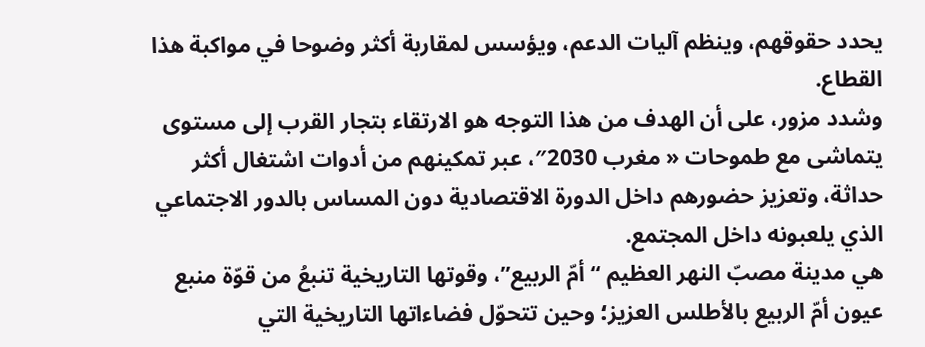يحدد حقوقهم، وينظم آليات الدعم، ويؤسس لمقاربة أكثر وضوحا في مواكبة هذا القطاع.
وشدد مزور، على أن الهدف من هذا التوجه هو الارتقاء بتجار القرب إلى مستوى يتماشى مع طموحات « مغرب 2030″، عبر تمكينهم من أدوات اشتغال أكثر حداثة، وتعزيز حضورهم داخل الدورة الاقتصادية دون المساس بالدور الاجتماعي الذي يلعبونه داخل المجتمع.
هي مدينة مصبّ النهر العظيم “أمّ الربيع”، وقوتها التاريخية تنبعُ من قوّة منبع عيون أمّ الربيع بالأطلس العزيز؛ وحين تتحوّل فضاءاتها التاريخية التي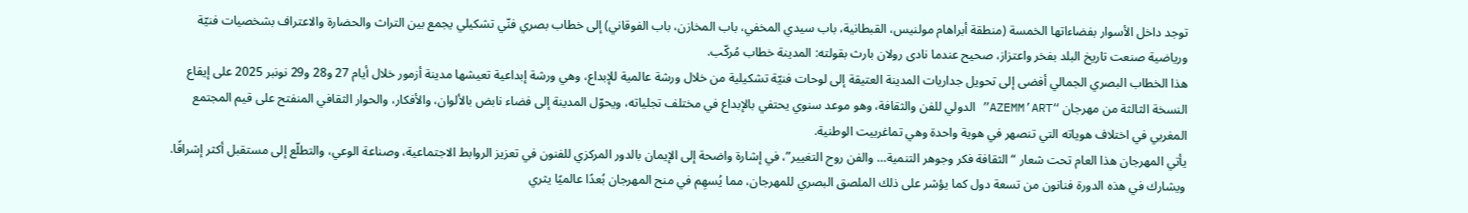توجد داخل الأسوار بفضاءاتها الخمسة (منطقة أبراهام مولنيس، القبطانية، باب سيدي المخفي، باب المخازن، باب الفوقاني) إلى خطاب بصري فنّي تشكيلي يجمع بين التراث والحضارة والاعتراف بشخصيات فنيّة ورياضية صنعت تاريخ البلد بفخر واعتزاز، صحيح عندما نادى رولان بارث بقولته: المدينة خطاب مُركّب.
هذا الخطاب البصري الجمالي أفضى إلى تحويل جداريات المدينة العتيقة إلى لوحات فنيّة تشكيلية من خلال ورشة عالمية للإبداع، وهي ورشة إبداعية تعيشها مدينة أزمور خلال أيام 27 و28 و29 نونبر 2025 على إيقاع النسخة الثالثة من مهرجان “AZEMM’ART” الدولي للفن والثقافة، وهو موعد سنوي يحتفي بالإبداع في مختلف تجلياته، ويحوّل المدينة إلى فضاء نابض بالألوان، والأفكار، والحوار الثقافي المنفتح على قيم المجتمع المغربي في اختلاف هوياته التي تنصهر في هوية واحدة وهي تماغربيت الوطنية.
يأتي المهرجان هذا العام تحت شعار “الثقافة فكر وجوهر التنمية… والفن روح التغيير”، في إشارة واضحة إلى الإيمان بالدور المركزي للفنون في تعزيز الروابط الاجتماعية، وصناعة الوعي، والتطلّع إلى مستقبل أكثر إشراقًا. ويشارك في هذه الدورة فنانون من تسعة دول كما يؤشر على ذلك الملصق البصري للمهرجان، مما يُسهِم في منح المهرجان بُعدًا عالميًا يثري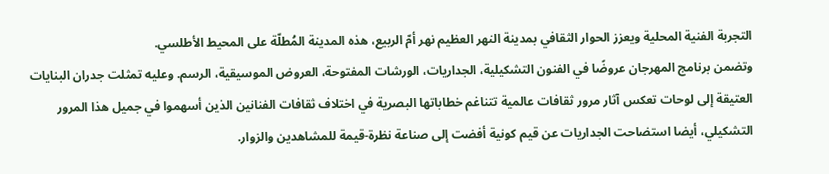التجربة الفنية المحلية ويعزز الحوار الثقافي بمدينة النهر العظيم نهر أمّ الربيع، هذه المدينة المُطلّة على المحيط الأطلسي.
وتضمن برنامج المهرجان عروضًا في الفنون التشكيلية، الجداريات، الورشات المفتوحة، العروض الموسيقية، الرسم. وعليه تمثلت جدران البنايات العتيقة إلى لوحات تعكس آثار مرور ثقافات عالمية تتناغم خطاباتها البصرية في اختلاف ثقافات الفنانين الذين أسهموا في جميل هذا المرور التشكيلي، أيضا استضاحت الجداريات عن قيم كونية أفضت إلى صناعة نظرة-قيمة للمشاهدين والزوار.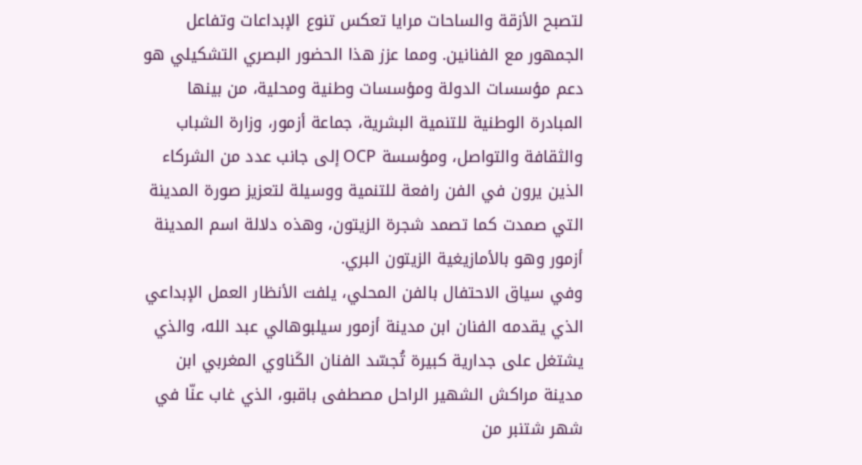لتصبح الأزقة والساحات مرايا تعكس تنوع الإبداعات وتفاعل الجمهور مع الفنانين. ومما عزز هذا الحضور البصري التشكيلي هو دعم مؤسسات الدولة ومؤسسات وطنية ومحلية، من بينها المبادرة الوطنية للتنمية البشرية، جماعة أزمور، وزارة الشباب والثقافة والتواصل، ومؤسسة OCP إلى جانب عدد من الشركاء الذين يرون في الفن رافعة للتنمية ووسيلة لتعزيز صورة المدينة التي صمدت كما تصمد شجرة الزيتون، وهذه دلالة اسم المدينة أزمور وهو بالأمازيغية الزيتون البري.
وفي سياق الاحتفال بالفن المحلي، يلفت الأنظار العمل الإبداعي الذي يقدمه الفنان ابن مدينة أزمور سيلبوهالي عبد الله، والذي يشتغل على جدارية كبيرة تُجسّد الفنان الكَناوي المغربي ابن مدينة مراكش الشهير الراحل مصطفى باقبو، الذي غاب عنّا في شهر شتنبر من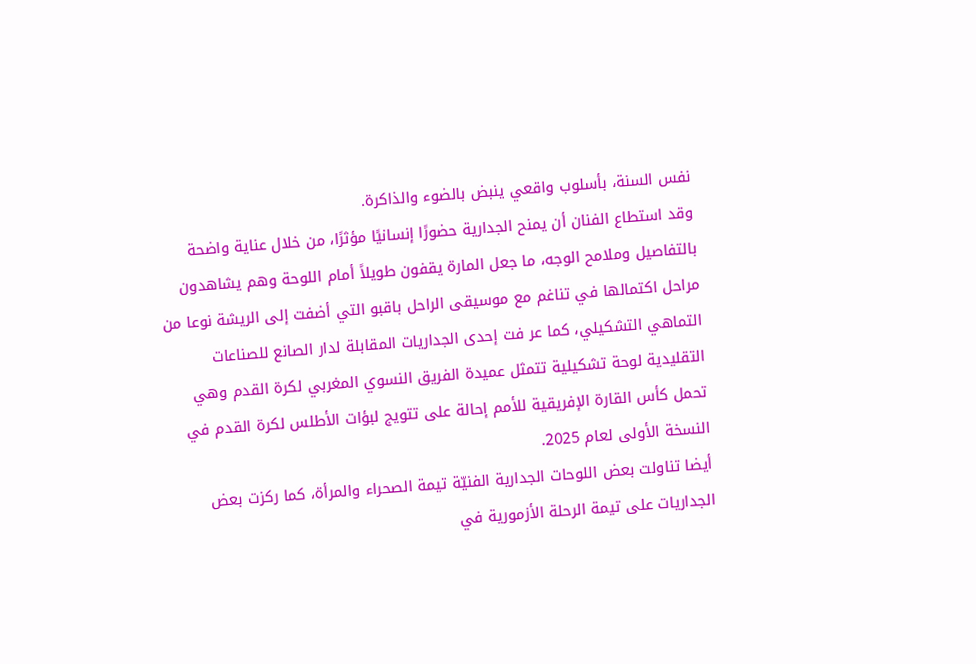نفس السنة، بأسلوب واقعي ينبض بالضوء والذاكرة.
وقد استطاع الفنان أن يمنح الجدارية حضورًا إنسانيًا مؤثرًا، من خلال عناية واضحة بالتفاصيل وملامح الوجه، ما جعل المارة يقفون طويلاً أمام اللوحة وهم يشاهدون مراحل اكتمالها في تناغم مع موسيقى الراحل باقبو التي أضفت إلى الريشة نوعا من التماهي التشكيلي، كما عر فت إحدى الجداريات المقابلة لدار الصانع للصناعات التقليدية لوحة تشكيلية تتمثل عميدة الفريق النسوي المغربي لكرة القدم وهي تحمل كأس القارة الإفريقية للأمم إحالة على تتويج لبؤات الأطلس لكرة القدم في النسخة الأولى لعام 2025.
أيضا تناولت بعض اللوحات الجدارية الفنيّة تيمة الصحراء والمرأة، كما ركزت بعض الجداريات على تيمة الرحلة الأزمورية في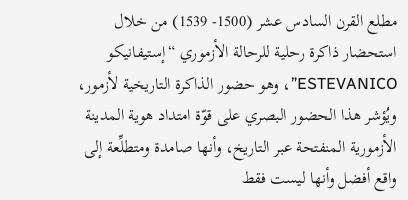مطلع القرن السادس عشر (1500- 1539) من خلال استحضار ذاكرة رحلية للرحالة الأزموري “إستيفانيكو ESTEVANICO”، وهو حضور الذاكرة التاريخية لأزمور، ويُؤشر هذا الحضور البصري على قوّة امتداد هوية المدينة الأزمورية المنفتحة عبر التاريخ، وأنها صامدة ومتطلِّعة إلى واقع أفضل وأنها ليست فقط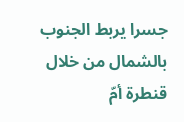جسرا يربط الجنوب بالشمال من خلال قنطرة أمّ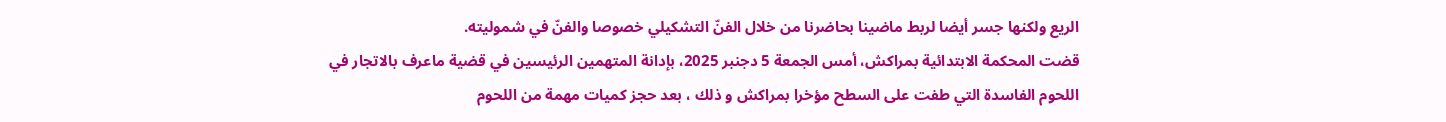الريع ولكنها جسر أيضا لربط ماضينا بحاضرنا من خلال الفنّ التشكيلي خصوصا والفنّ في شموليته.
قضت المحكمة الابتدائية بمراكش، أمس الجمعة 5 دجنبر 2025، بإدانة المتهمين الرئيسين في قضية ماعرف بالاتجار في اللحوم الفاسدة التي طفت على السطح مؤخرا بمراكش و ذلك ، بعد حجز كميات مهمة من اللحوم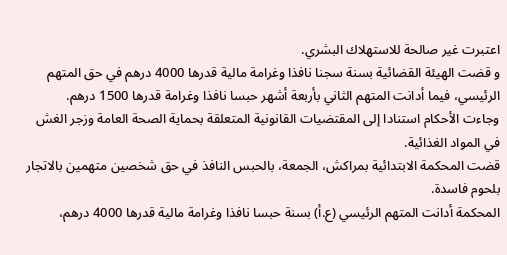اعتبرت غير صالحة للاستهلاك البشري.
و قضت الهيئة القضائية بسنة سجنا نافذا وغرامة مالية قدرها 4000 درهم في حق المتهم الرئيسي، فيما أدانت المتهم الثاني بأربعة أشهر حبسا نافذا وغرامة قدرها 1500 درهم.
وجاءت الأحكام استنادا إلى المقتضيات القانونية المتعلقة بحماية الصحة العامة وزجر الغش في المواد الغذائية.
قضت المحكمة الابتدائية بمراكش، الجمعة، بالحبس النافذ في حق شخصين متهمين بالاتجار بلحوم فاسدة.
المحكمة أدانت المتهم الرئيسي (ع.أ) بسنة حبسا نافذا وغرامة مالية قدرها 4000 درهم،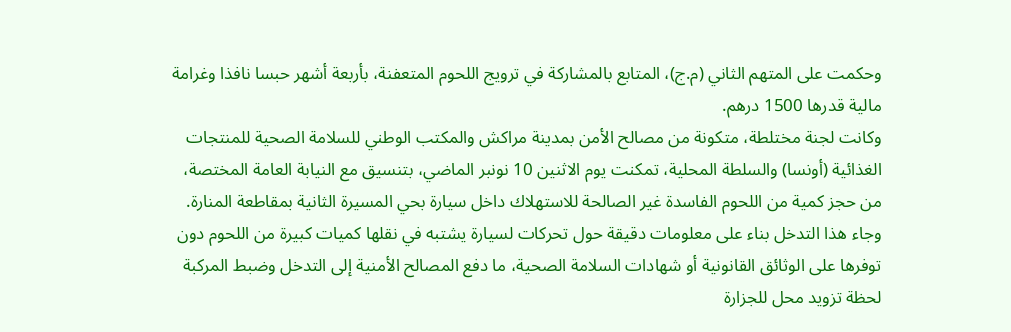وحكمت على المتهم الثاني (م.ج)، المتابع بالمشاركة في ترويج اللحوم المتعفنة، بأربعة أشهر حبسا نافذا وغرامة مالية قدرها 1500 درهم.
وكانت لجنة مختلطة، متكونة من مصالح الأمن بمدينة مراكش والمكتب الوطني للسلامة الصحية للمنتجات الغذائية (أونسا) والسلطة المحلية، تمكنت يوم الاثنين 10 نونبر الماضي، بتنسيق مع النيابة العامة المختصة، من حجز كمية من اللحوم الفاسدة غير الصالحة للاستهلاك داخل سيارة بحي المسيرة الثانية بمقاطعة المنارة.
وجاء هذا التدخل بناء على معلومات دقيقة حول تحركات لسيارة يشتبه في نقلها كميات كبيرة من اللحوم دون توفرها على الوثائق القانونية أو شهادات السلامة الصحية، ما دفع المصالح الأمنية إلى التدخل وضبط المركبة لحظة تزويد محل للجزارة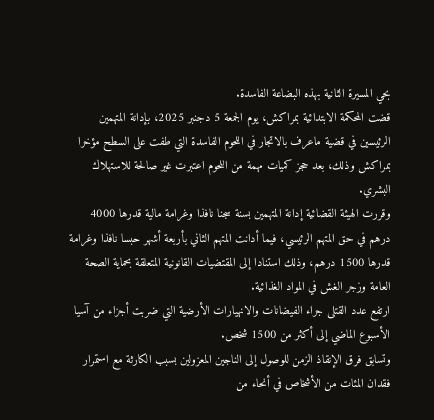بحي المسيرة الثانية بهذه البضاعة الفاسدة.
قضت المحكمة الابتدائية بمراكش، يوم الجمعة 5 دجنبر 2025، بإدانة المتهمين الرئيسين في قضية ماعرف بالاتجار في اللحوم الفاسدة التي طفت على السطح مؤخرا بمراكش وذلك، بعد حجز كميات مهمة من اللحوم اعتبرت غير صالحة للاستهلاك البشري.
وقررت الهيئة القضائية إدانة المتهمين بسنة سجنا نافذا وغرامة مالية قدرها 4000 درهم في حق المتهم الرئيسي، فيما أدانت المتهم الثاني بأربعة أشهر حبسا نافذا وغرامة قدرها 1500 درهم، وذلك استنادا إلى المقتضيات القانونية المتعلقة بحماية الصحة العامة وزجر الغش في المواد الغذائية.
ارتفع عدد القتلى جراء الفيضانات والانهيارات الأرضية التي ضربت أجزاء من آسيا الأسبوع الماضي إلى أكثر من 1500 شخص.
وتسابق فرق الإنقاذ الزمن للوصول إلى الناجين المعزولين بسبب الكارثة مع استمرار فقدان المئات من الأشخاص في أنحاء من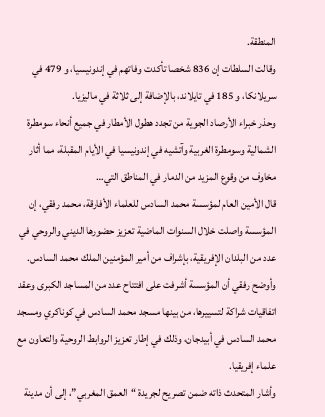المنطقة.
وقالت السلطات إن 836 شخصا تأكدت وفاتهم في إندونيسيا، و 479 في سريلانكا، و 185 في تايلاند، بالإضافة إلى ثلاثة في ماليزيا.
وحذر خبراء الأرصاد الجوية من تجدد هطول الأمطار في جميع أنحاء سومطرة الشمالية وسومطرة الغربية وآتشيه في إندونيسيا في الأيام المقبلة، مما أثار مخاوف من وقوع المزيد من الدمار في المناطق التي…
قال الأمين العام لمؤسسة محمد السادس للعلماء الأفارقة، محمد رفقي، إن المؤسسة واصلت خلال السنوات الماضية تعزيز حضورها الديني والروحي في عدد من البلدان الإفريقية، بإشراف من أمير المؤمنين الملك محمد السادس.
وأوضح رفقي أن المؤسسة أشرفت على افتتاح عدد من المساجد الكبرى وعقد اتفاقيات شراكة لتسييرها، من بينها مسجد محمد السادس في كوناكري ومسجد محمد السادس في أبيدجان، وذلك في إطار تعزيز الروابط الروحية والتعاون مع علماء إفريقيا.
وأشار المتحدث ذاته ضمن تصريح لجريدة “العمق المغربي”، إلى أن مدينة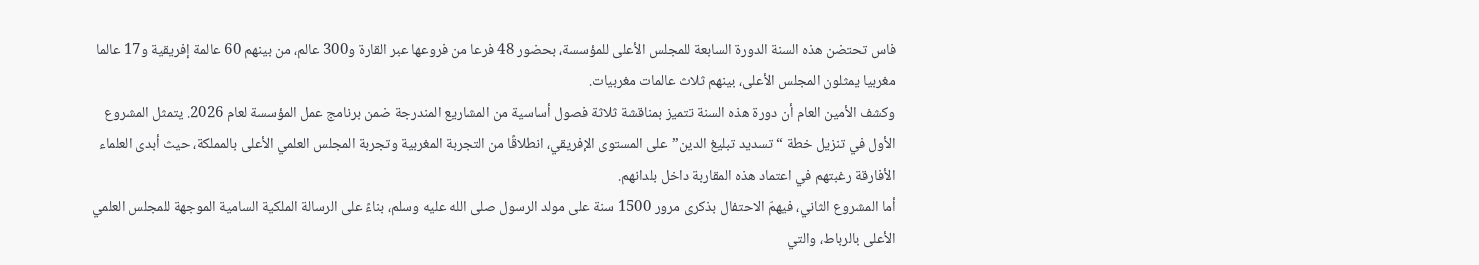فاس تحتضن هذه السنة الدورة السابعة للمجلس الأعلى للمؤسسة، بحضور 48 فرعا من فروعها عبر القارة و300 عالم، من بينهم 60 عالمة إفريقية و17 عالما مغربيا يمثلون المجلس الأعلى، بينهم ثلاث عالمات مغربيات.
وكشف الأمين العام أن دورة هذه السنة تتميز بمناقشة ثلاثة فصول أساسية من المشاريع المندرجة ضمن برنامج عمل المؤسسة لعام 2026. يتمثل المشروع الأول في تنزيل خطة “تسديد تبليغ الدين”على المستوى الإفريقي، انطلاقًا من التجربة المغربية وتجربة المجلس العلمي الأعلى بالمملكة، حيث أبدى العلماء الأفارقة رغبتهم في اعتماد هذه المقاربة داخل بلدانهم.
أما المشروع الثاني، فيهمّ الاحتفال بذكرى مرور 1500 سنة على مولد الرسول صلى الله عليه وسلم، بناءً على الرسالة الملكية السامية الموجهة للمجلس العلمي الأعلى بالرباط، والتي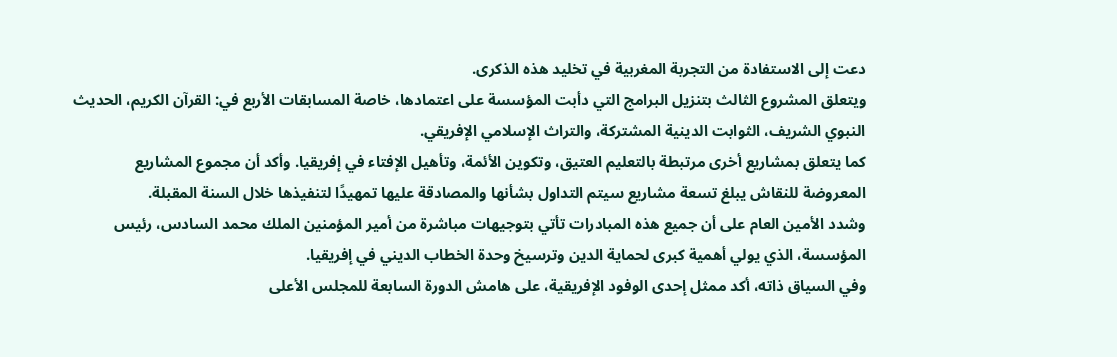دعت إلى الاستفادة من التجربة المغربية في تخليد هذه الذكرى.
ويتعلق المشروع الثالث بتنزيل البرامج التي دأبت المؤسسة على اعتمادها، خاصة المسابقات الأربع في: القرآن الكريم، الحديث النبوي الشريف، الثوابت الدينية المشتركة، والتراث الإسلامي الإفريقي.
كما يتعلق بمشاريع أخرى مرتبطة بالتعليم العتيق، وتكوين الأئمة، وتأهيل الإفتاء في إفريقيا. وأكد أن مجموع المشاريع المعروضة للنقاش يبلغ تسعة مشاريع سيتم التداول بشأنها والمصادقة عليها تمهيدًا لتنفيذها خلال السنة المقبلة.
وشدد الأمين العام على أن جميع هذه المبادرات تأتي بتوجيهات مباشرة من أمير المؤمنين الملك محمد السادس، رئيس المؤسسة، الذي يولي أهمية كبرى لحماية الدين وترسيخ وحدة الخطاب الديني في إفريقيا.
وفي السياق ذاته، أكد ممثل إحدى الوفود الإفريقية، على هامش الدورة السابعة للمجلس الأعلى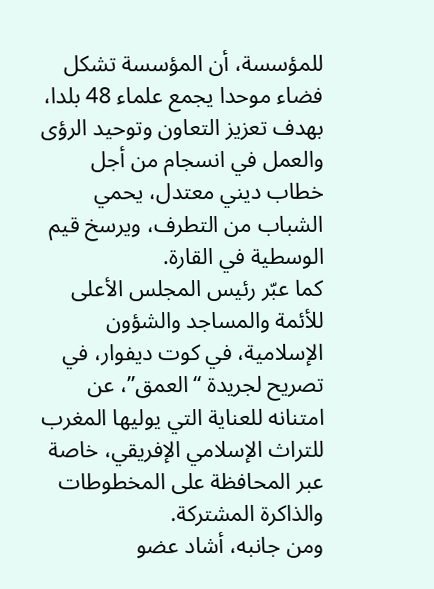للمؤسسة، أن المؤسسة تشكل فضاء موحدا يجمع علماء 48 بلدا، بهدف تعزيز التعاون وتوحيد الرؤى والعمل في انسجام من أجل خطاب ديني معتدل، يحمي الشباب من التطرف، ويرسخ قيم الوسطية في القارة.
كما عبّر رئيس المجلس الأعلى للأئمة والمساجد والشؤون الإسلامية، في كوت ديفوار، في تصريح لجريدة “العمق”، عن امتنانه للعناية التي يوليها المغرب للتراث الإسلامي الإفريقي، خاصة عبر المحافظة على المخطوطات والذاكرة المشتركة.
ومن جانبه، أشاد عضو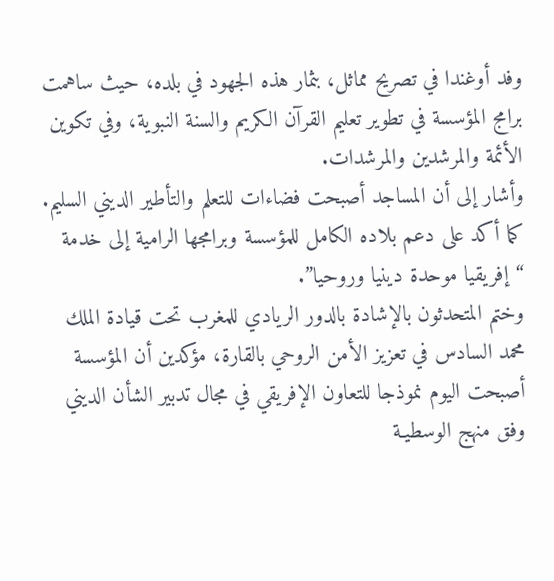وفد أوغندا في تصريح مماثل، بثمار هذه الجهود في بلده، حيث ساهمت برامج المؤسسة في تطوير تعليم القرآن الكريم والسنة النبوية، وفي تكوين الأئمة والمرشدين والمرشدات.
وأشار إلى أن المساجد أصبحت فضاءات للتعلم والتأطير الديني السليم. كما أكد على دعم بلاده الكامل للمؤسسة وبرامجها الرامية إلى خدمة “إفريقيا موحدة دينيا وروحيا”.
وختم المتحدثون بالإشادة بالدور الريادي للمغرب تحت قيادة الملك محمد السادس في تعزيز الأمن الروحي بالقارة، مؤكدين أن المؤسسة أصبحت اليوم نموذجا للتعاون الإفريقي في مجال تدبير الشأن الديني وفق منهج الوسطيـة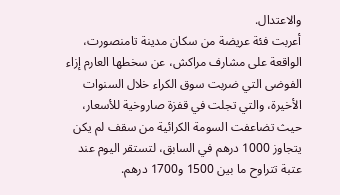والاعتدال.
أعربت فئة عريضة من سكان مدينة تامنصورت، الواقعة على مشارف مراكش، عن سخطها العارم إزاء الفوضى التي ضربت سوق الكراء خلال السنوات الأخيرة، والتي تجلت في قفزة صاروخية للأسعار، حيث تضاعفت السومة الكرائية من سقف لم يكن يتجاوز 1000 درهم في السابق، لتستقر اليوم عند عتبة تتراوح ما بين 1500 و1700 درهم.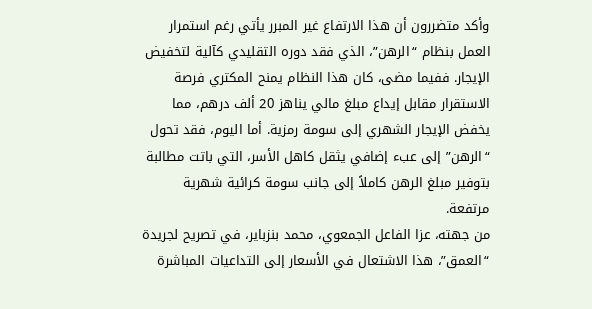وأكد متضررون أن هذا الارتفاع غير المبرر يأتي رغم استمرار العمل بنظام “الرهن”، الذي فقد دوره التقليدي كآلية لتخفيض الإيجار. ففيما مضى، كان هذا النظام يمنح المكتري فرصة الاستقرار مقابل إيداع مبلغ مالي يناهز 20 ألف درهم، مما يخفض الإيجار الشهري إلى سومة رمزية. أما اليوم، فقد تحول “الرهن” إلى عبء إضافي يثقل كاهل الأسر، التي باتت مطالبة بتوفير مبلغ الرهن كاملاً إلى جانب سومة كرائية شهرية مرتفعة.
من جهته، عزا الفاعل الجمعوي، محمد بنزباير، في تصريح لجريدة “العمق”، هذا الاشتعال في الأسعار إلى التداعيات المباشرة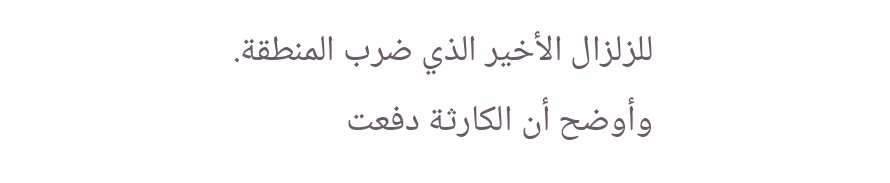للزلزال الأخير الذي ضرب المنطقة. وأوضح أن الكارثة دفعت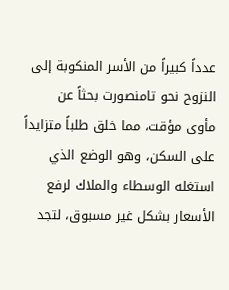عدداً كبيراً من الأسر المنكوبة إلى النزوح نحو تامنصورت بحثاً عن مأوى مؤقت، مما خلق طلباً متزايداً على السكن، وهو الوضع الذي استغله الوسطاء والملاك لرفع الأسعار بشكل غير مسبوق، لتجد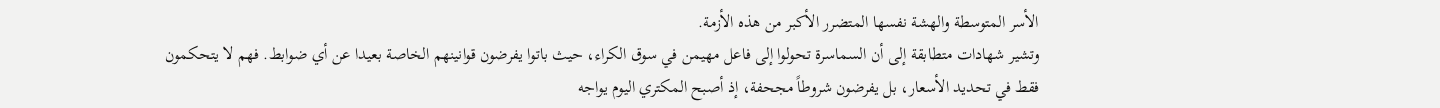الأسر المتوسطة والهشة نفسها المتضرر الأكبر من هذه الأزمة.
وتشير شهادات متطابقة إلى أن السماسرة تحولوا إلى فاعل مهيمن في سوق الكراء، حيث باتوا يفرضون قوانينهم الخاصة بعيدا عن أي ضوابط. فهم لا يتحكمون فقط في تحديد الأسعار، بل يفرضون شروطاً مجحفة، إذ أصبح المكتري اليوم يواجه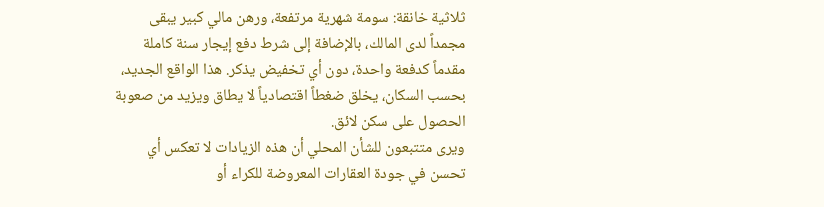ثلاثية خانقة: سومة شهرية مرتفعة، ورهن مالي كبير يبقى مجمداً لدى المالك، بالإضافة إلى شرط دفع إيجار سنة كاملة مقدماً كدفعة واحدة، دون أي تخفيض يذكر. هذا الواقع الجديد، بحسب السكان، يخلق ضغطاً اقتصادياً لا يطاق ويزيد من صعوبة الحصول على سكن لائق.
ويرى متتبعون للشأن المحلي أن هذه الزيادات لا تعكس أي تحسن في جودة العقارات المعروضة للكراء أو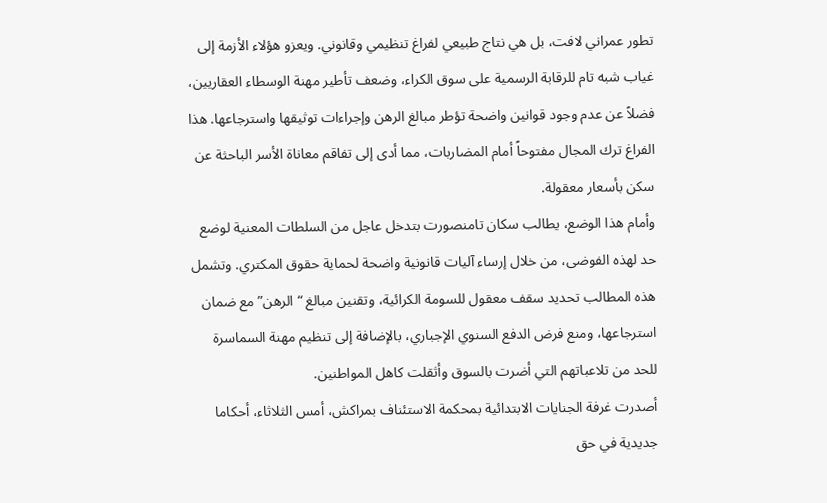تطور عمراني لافت، بل هي نتاج طبيعي لفراغ تنظيمي وقانوني. ويعزو هؤلاء الأزمة إلى غياب شبه تام للرقابة الرسمية على سوق الكراء، وضعف تأطير مهنة الوسطاء العقاريين، فضلاً عن عدم وجود قوانين واضحة تؤطر مبالغ الرهن وإجراءات توثيقها واسترجاعها. هذا الفراغ ترك المجال مفتوحاً أمام المضاربات، مما أدى إلى تفاقم معاناة الأسر الباحثة عن سكن بأسعار معقولة.
وأمام هذا الوضع، يطالب سكان تامنصورت بتدخل عاجل من السلطات المعنية لوضع حد لهذه الفوضى، من خلال إرساء آليات قانونية واضحة لحماية حقوق المكتري. وتشمل هذه المطالب تحديد سقف معقول للسومة الكرائية، وتقنين مبالغ “الرهن” مع ضمان استرجاعها، ومنع فرض الدفع السنوي الإجباري، بالإضافة إلى تنظيم مهنة السماسرة للحد من تلاعباتهم التي أضرت بالسوق وأثقلت كاهل المواطنين.
أصدرت غرفة الجنايات الابتدائية بمحكمة الاستئناف بمراكش، أمس الثلاثاء، أحكاما جديدية في حق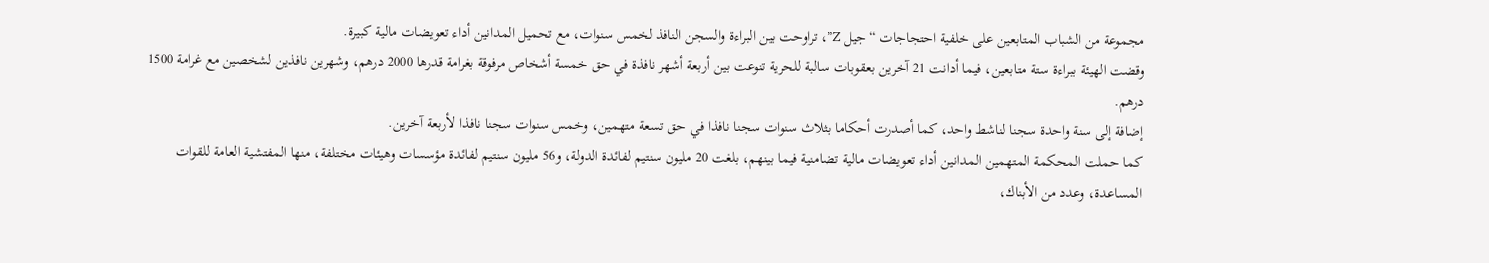مجموعة من الشباب المتابعين على خلفية احتجاجات “جيل Z”، تراوحت بين البراءة والسجن النافذ لخمس سنوات، مع تحميل المدانين أداء تعويضات مالية كبيرة.
وقضت الهيئة ببراءة ستة متابعين، فيما أدانت 21 آخرين بعقوبات سالبة للحرية تنوعت بين أربعة أشهر نافذة في حق خمسة أشخاص مرفوقة بغرامة قدرها 2000 درهم، وشهرين نافذين لشخصين مع غرامة 1500 درهم.
إضافة إلى سنة واحدة سجنا لناشط واحد، كما أصدرت أحكاما بثلاث سنوات سجنا نافذا في حق تسعة متهمين، وخمس سنوات سجنا نافذا لأربعة آخرين.
كما حملت المحكمة المتهمين المدانين أداء تعويضات مالية تضامنية فيما بينهم، بلغت 20 مليون سنتيم لفائدة الدولة، و56 مليون سنتيم لفائدة مؤسسات وهيئات مختلفة، منها المفتشية العامة للقوات المساعدة، وعدد من الأبناك،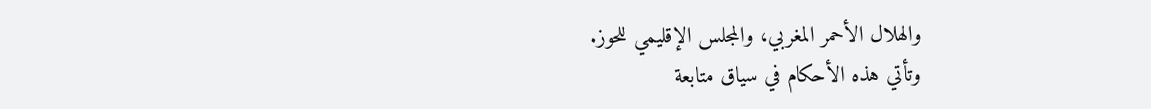والهلال الأحمر المغربي، والمجلس الإقليمي للحوز.
وتأتي هذه الأحكام في سياق متابعة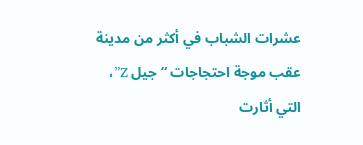عشرات الشباب في أكثر من مدينة عقب موجة احتجاجات “جيل Z”، التي أثارت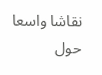نقاشا واسعا حول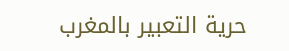حرية التعبير بالمغرب